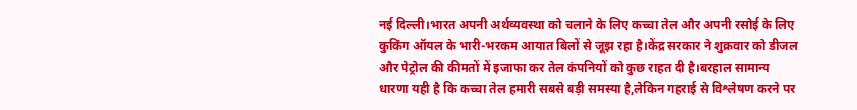नई दिल्ली।भारत अपनी अर्थव्यवस्था को चलाने के लिए कच्चा तेल और अपनी रसोई के लिए कुकिंग ऑयल के भारी-भरकम आयात बिलों से जूझ रहा है।केंद्र सरकार ने शुक्रवार को डीजल और पेट्रोल की कीमतों में इजाफा कर तेल कंपनियों को कुछ राहत दी है।बरहाल सामान्य धारणा यही है कि कच्चा तेल हमारी सबसे बड़ी समस्या है,लेकिन गहराई से विश्लेषण करने पर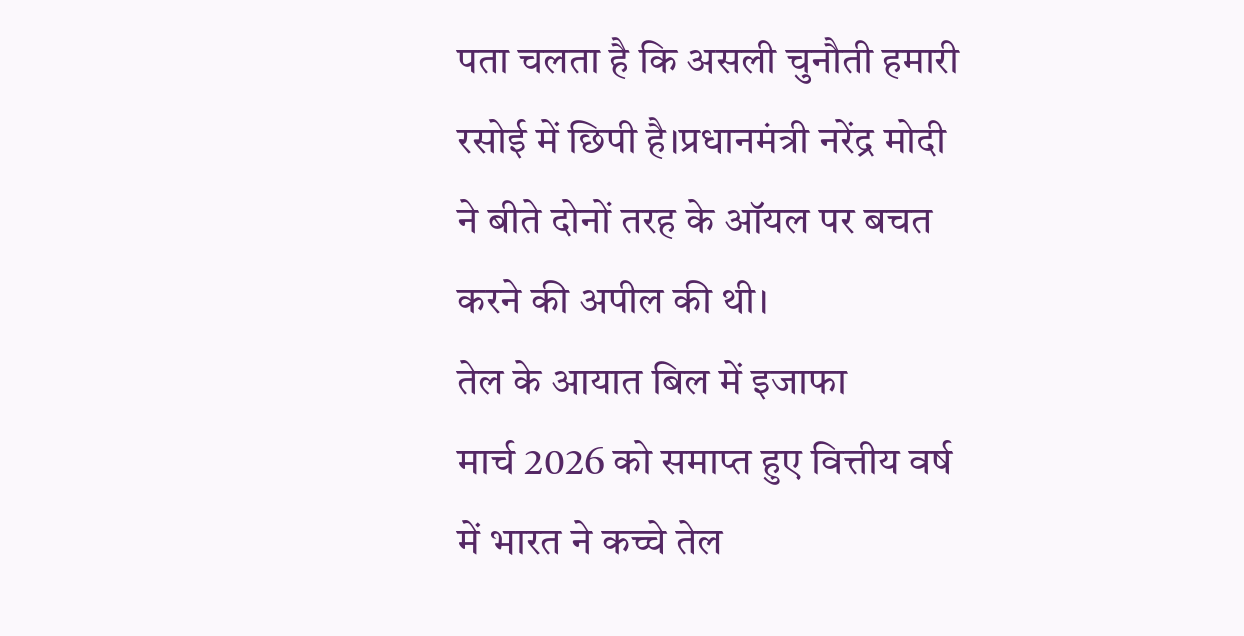पता चलता है कि असली चुनौती हमारी रसोई में छिपी है।प्रधानमंत्री नरेंद्र मोदी ने बीते दोनों तरह के ऑयल पर बचत करने की अपील की थी।
तेल के आयात बिल में इजाफा
मार्च 2026 को समाप्त हुए वित्तीय वर्ष में भारत ने कच्चे तेल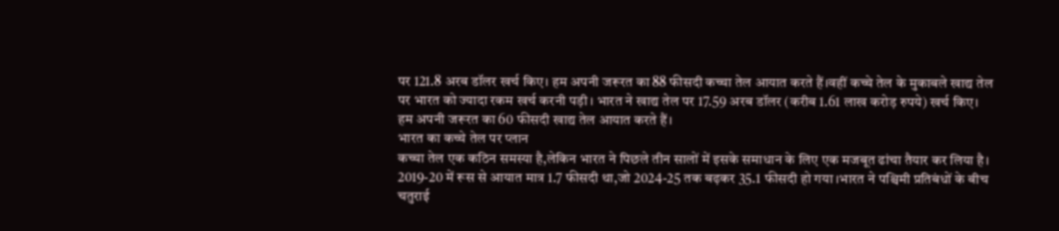पर 121.8 अरब डॉलर खर्च किए। हम अपनी जरूरत का 88 फीसदी कच्चा तेल आयात करते हैं।वहीं कच्चे तेल के मुकाबले खाद्य तेल पर भारत को ज्यादा रकम खर्च करनी पड़ी। भारत ने खाद्य तेल पर 17.59 अरब डॉलर (करीब 1.61 लाख करोड़ रुपये) खर्च किए। हम अपनी जरूरत का 60 फीसदी खाद्य तेल आयात करते हैं।
भारत का कच्चे तेल पर प्लान
कच्चा तेल एक कठिन समस्या है,लेकिन भारत ने पिछले तीन सालों में इसके समाधान के लिए एक मजबूत ढांचा तैयार कर लिया है। 2019-20 में रूस से आयात मात्र 1.7 फीसदी था,जो 2024-25 तक बढ़कर 35.1 फीसदी हो गया।भारत ने पश्चिमी प्रतिबंधों के बीच चतुराई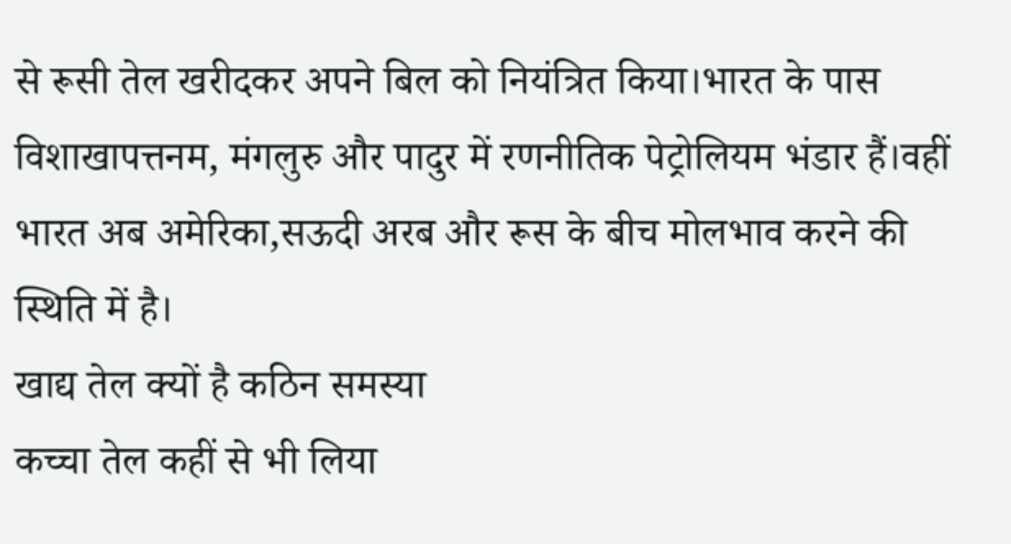से रूसी तेल खरीदकर अपने बिल को नियंत्रित किया।भारत के पास विशाखापत्तनम, मंगलुरु और पादुर में रणनीतिक पेट्रोलियम भंडार हैं।वहीं भारत अब अमेरिका,सऊदी अरब और रूस के बीच मोलभाव करने की स्थिति में है।
खाद्य तेल क्यों है कठिन समस्या
कच्चा तेल कहीं से भी लिया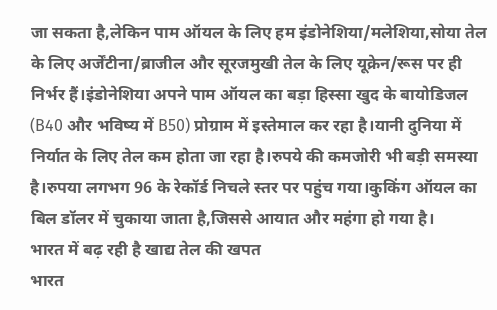जा सकता है,लेकिन पाम ऑयल के लिए हम इंडोनेशिया/मलेशिया,सोया तेल के लिए अर्जेंटीना/ब्राजील और सूरजमुखी तेल के लिए यूक्रेन/रूस पर ही निर्भर हैं।इंडोनेशिया अपने पाम ऑयल का बड़ा हिस्सा खुद के बायोडिजल (B40 और भविष्य में B50) प्रोग्राम में इस्तेमाल कर रहा है।यानी दुनिया में निर्यात के लिए तेल कम होता जा रहा है।रुपये की कमजोरी भी बड़ी समस्या है।रुपया लगभग 96 के रेकॉर्ड निचले स्तर पर पहुंच गया।कुकिंग ऑयल का बिल डॉलर में चुकाया जाता है,जिससे आयात और महंगा हो गया है।
भारत में बढ़ रही है खाद्य तेल की खपत
भारत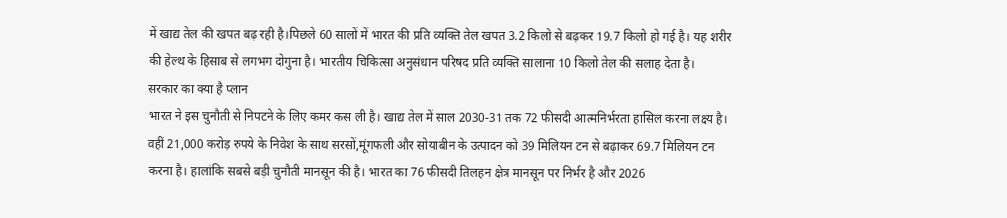में खाद्य तेल की खपत बढ़ रही है।पिछले 60 सालों में भारत की प्रति व्यक्ति तेल खपत 3.2 किलो से बढ़कर 19.7 किलो हो गई है। यह शरीर की हेल्थ के हिसाब से लगभग दोगुना है। भारतीय चिकित्सा अनुसंधान परिषद प्रति व्यक्ति सालाना 10 किलो तेल की सलाह देता है।
सरकार का क्या है प्लान
भारत ने इस चुनौती से निपटने के लिए कमर कस ली है। खाद्य तेल में साल 2030-31 तक 72 फीसदी आत्मनिर्भरता हासिल करना लक्ष्य है। वहीं 21,000 करोड़ रुपये के निवेश के साथ सरसों,मूंगफली और सोयाबीन के उत्पादन को 39 मिलियन टन से बढ़ाकर 69.7 मिलियन टन करना है। हालांकि सबसे बड़ी चुनौती मानसून की है। भारत का 76 फीसदी तिलहन क्षेत्र मानसून पर निर्भर है और 2026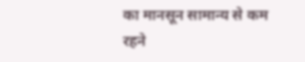का मानसून सामान्य से कम रहने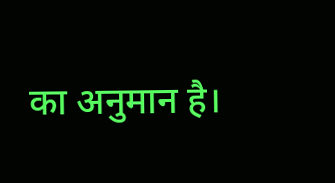का अनुमान है।